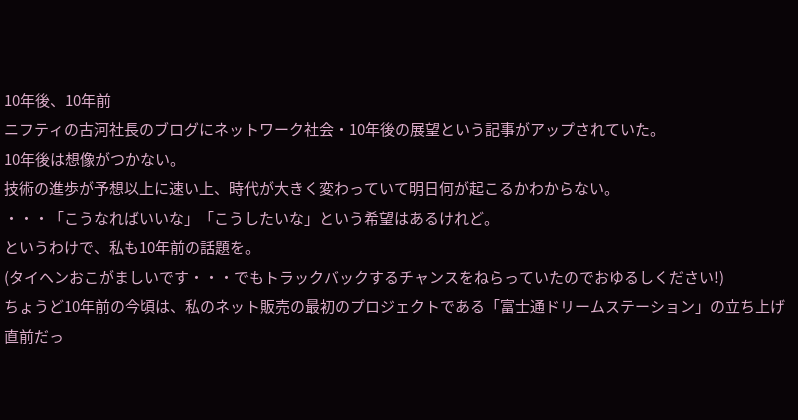10年後、10年前
ニフティの古河社長のブログにネットワーク社会・10年後の展望という記事がアップされていた。
10年後は想像がつかない。
技術の進歩が予想以上に速い上、時代が大きく変わっていて明日何が起こるかわからない。
・・・「こうなればいいな」「こうしたいな」という希望はあるけれど。
というわけで、私も10年前の話題を。
(タイヘンおこがましいです・・・でもトラックバックするチャンスをねらっていたのでおゆるしください!)
ちょうど10年前の今頃は、私のネット販売の最初のプロジェクトである「富士通ドリームステーション」の立ち上げ直前だっ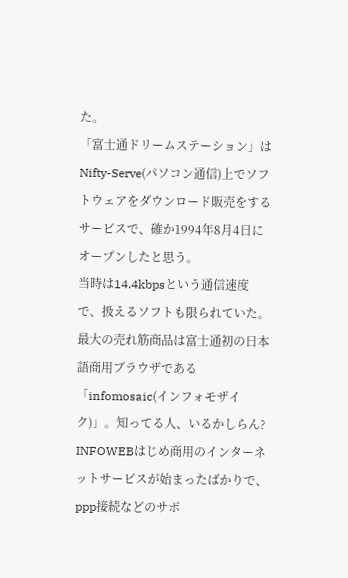た。
「富士通ドリームステーション」はNifty-Serve(パソコン通信)上でソフトウェアをダウンロード販売をするサービスで、確か1994年8月4日にオープンしたと思う。
当時は14.4kbpsという通信速度で、扱えるソフトも限られていた。
最大の売れ筋商品は富士通初の日本語商用ブラウザである「infomosaic(インフォモザイク)」。知ってる人、いるかしらん?
INFOWEBはじめ商用のインターネットサービスが始まったばかりで、ppp接続などのサポ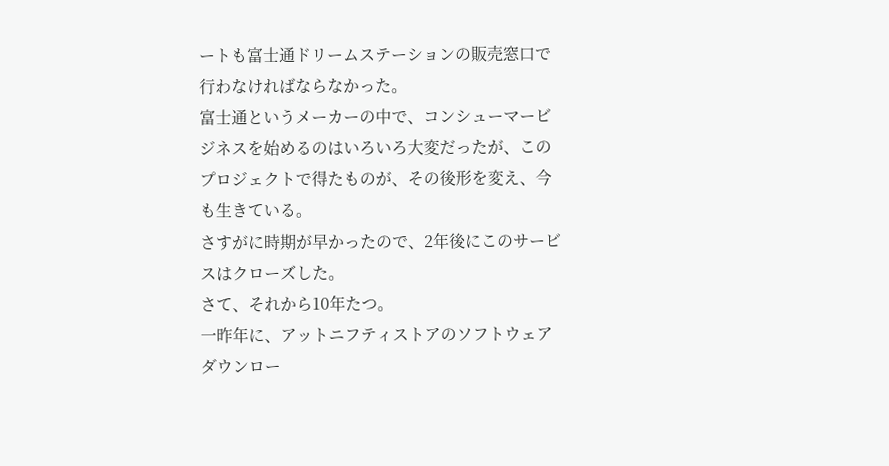ートも富士通ドリームステーションの販売窓口で行わなければならなかった。
富士通というメーカーの中で、コンシューマービジネスを始めるのはいろいろ大変だったが、このプロジェクトで得たものが、その後形を変え、今も生きている。
さすがに時期が早かったので、2年後にこのサービスはクローズした。
さて、それから10年たつ。
一昨年に、アットニフティストアのソフトウェアダウンロー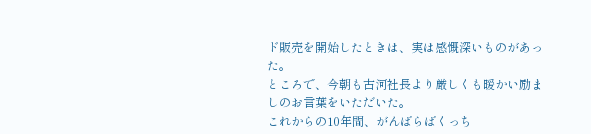ド販売を開始したときは、実は感慨深いものがあった。
ところで、今朝も古河社長より厳しくも暖かい励ましのお言葉をいただいた。
これからの10年間、がんばらばくっち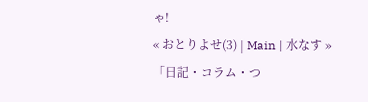ゃ!
« おとりよせ(3) | Main | 水なす »
「日記・コラム・つ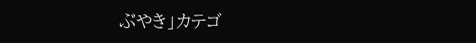ぶやき」カテゴ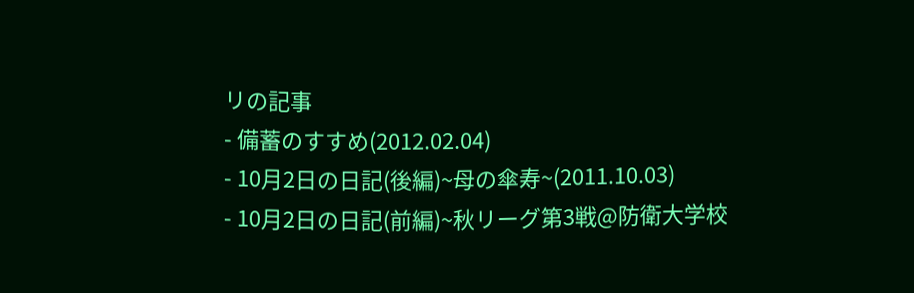リの記事
- 備蓄のすすめ(2012.02.04)
- 10月2日の日記(後編)~母の傘寿~(2011.10.03)
- 10月2日の日記(前編)~秋リーグ第3戦@防衛大学校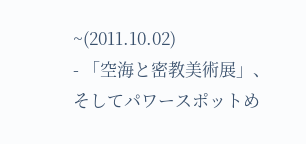~(2011.10.02)
- 「空海と密教美術展」、そしてパワースポットめ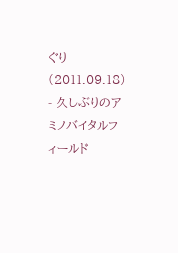ぐり(2011.09.18)
- 久しぶりのアミノバイタルフィールド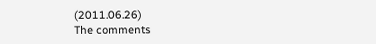(2011.06.26)
The comments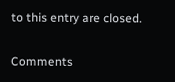to this entry are closed.

Comments